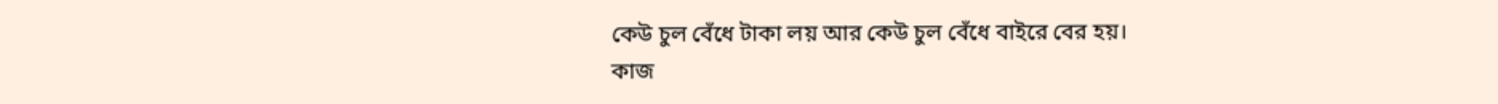কেউ চুল বেঁধে টাকা লয় আর কেউ চুল বেঁধে বাইরে বের হয়।
কাজ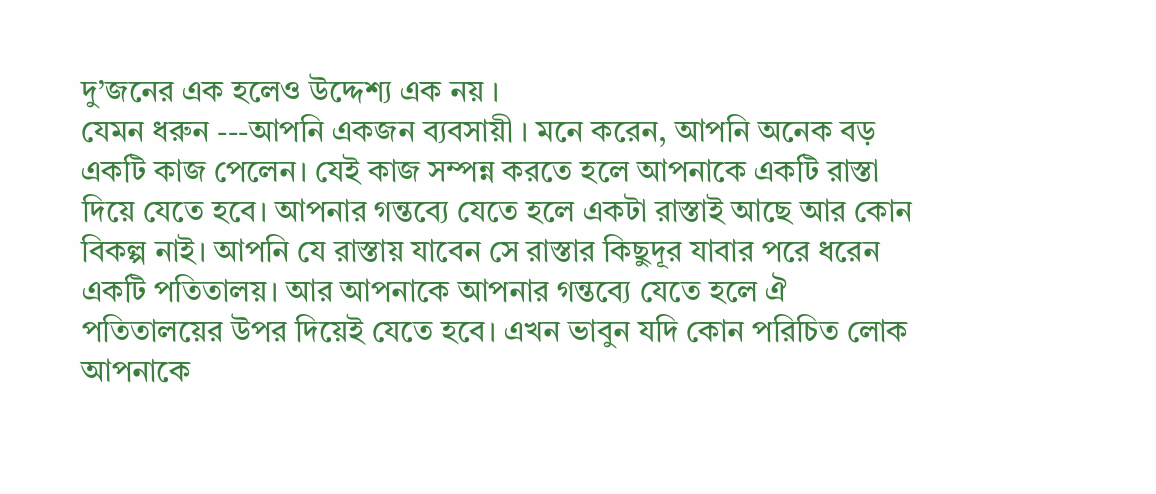দু’জনের এক হলেও উদ্দেশ্য এক নয় ।
যেমন ধরুন ---আপনি একজন ব্যবসায়ী । মনে করেন, আপনি অনেক বড় একটি কাজ পেলেন। যেই কাজ সম্পন্ন করতে হলে আপনাকে একটি রাস্তা দিয়ে যেতে হবে। আপনার গন্তব্যে যেতে হলে একটা রাস্তাই আছে আর কোন বিকল্প নাই। আপনি যে রাস্তায় যাবেন সে রাস্তার কিছুদূর যাবার পরে ধরেন একটি পতিতালয়। আর আপনাকে আপনার গন্তব্যে যেতে হলে ঐ পতিতালয়ের উপর দিয়েই যেতে হবে। এখন ভাবুন যদি কোন পরিচিত লোক আপনাকে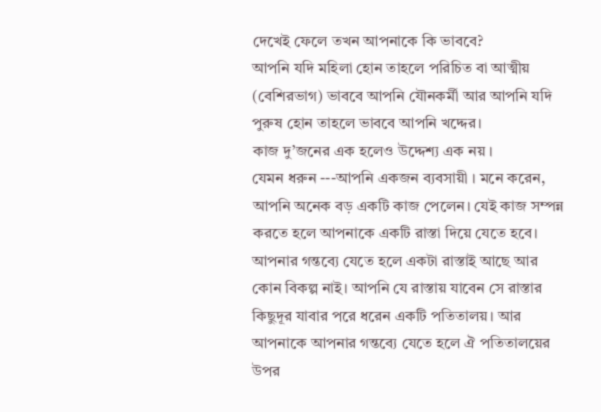দেখেই ফেলে তখন আপনাকে কি ভাববে?
আপনি যদি মহিলা হোন তাহলে পরিচিত বা আত্মীয় (বেশিরভাগ) ভাববে আপনি যৌনকর্মী আর আপনি যদি পুরুষ হোন তাহলে ভাববে আপনি খদ্দের।
কাজ দু’জনের এক হলেও উদ্দেশ্য এক নয় ।
যেমন ধরুন ---আপনি একজন ব্যবসায়ী । মনে করেন, আপনি অনেক বড় একটি কাজ পেলেন। যেই কাজ সম্পন্ন করতে হলে আপনাকে একটি রাস্তা দিয়ে যেতে হবে। আপনার গন্তব্যে যেতে হলে একটা রাস্তাই আছে আর কোন বিকল্প নাই। আপনি যে রাস্তায় যাবেন সে রাস্তার কিছুদূর যাবার পরে ধরেন একটি পতিতালয়। আর আপনাকে আপনার গন্তব্যে যেতে হলে ঐ পতিতালয়ের উপর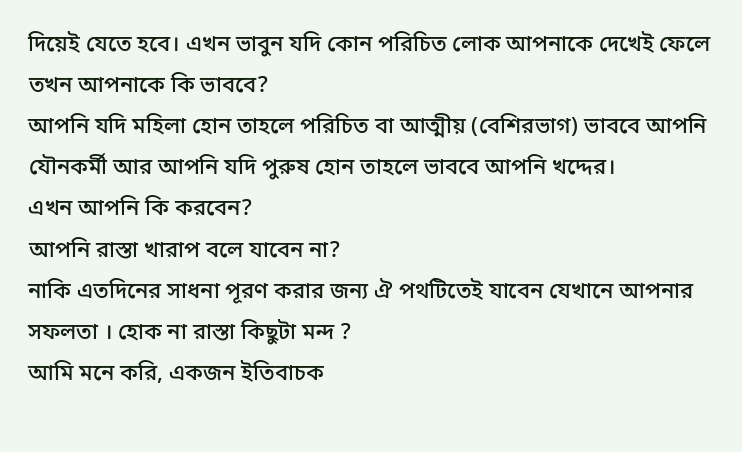দিয়েই যেতে হবে। এখন ভাবুন যদি কোন পরিচিত লোক আপনাকে দেখেই ফেলে তখন আপনাকে কি ভাববে?
আপনি যদি মহিলা হোন তাহলে পরিচিত বা আত্মীয় (বেশিরভাগ) ভাববে আপনি যৌনকর্মী আর আপনি যদি পুরুষ হোন তাহলে ভাববে আপনি খদ্দের।
এখন আপনি কি করবেন?
আপনি রাস্তা খারাপ বলে যাবেন না?
নাকি এতদিনের সাধনা পূরণ করার জন্য ঐ পথটিতেই যাবেন যেখানে আপনার সফলতা । হোক না রাস্তা কিছুটা মন্দ ?
আমি মনে করি, একজন ইতিবাচক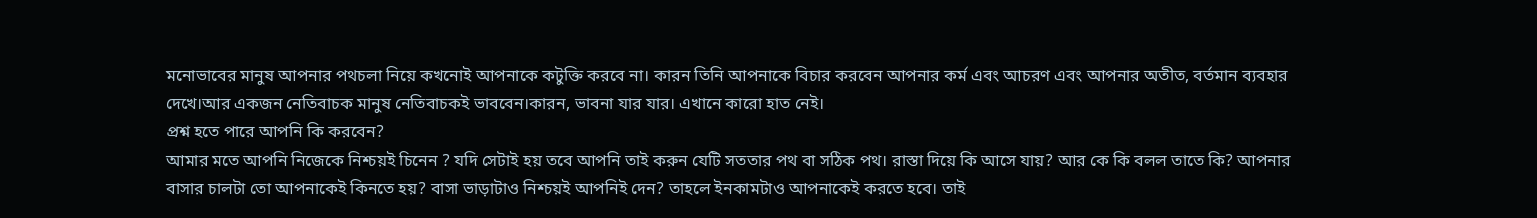মনোভাবের মানুষ আপনার পথচলা নিয়ে কখনোই আপনাকে কটুক্তি করবে না। কারন তিনি আপনাকে বিচার করবেন আপনার কর্ম এবং আচরণ এবং আপনার অতীত, বর্তমান ব্যবহার দেখে।আর একজন নেতিবাচক মানুষ নেতিবাচকই ভাববেন।কারন, ভাবনা যার যার। এখানে কারো হাত নেই।
প্রশ্ন হতে পারে আপনি কি করবেন?
আমার মতে আপনি নিজেকে নিশ্চয়ই চিনেন ? যদি সেটাই হয় তবে আপনি তাই করুন যেটি সততার পথ বা সঠিক পথ। রাস্তা দিয়ে কি আসে যায়? আর কে কি বলল তাতে কি? আপনার বাসার চালটা তো আপনাকেই কিনতে হয়? বাসা ভাড়াটাও নিশ্চয়ই আপনিই দেন? তাহলে ইনকামটাও আপনাকেই করতে হবে। তাই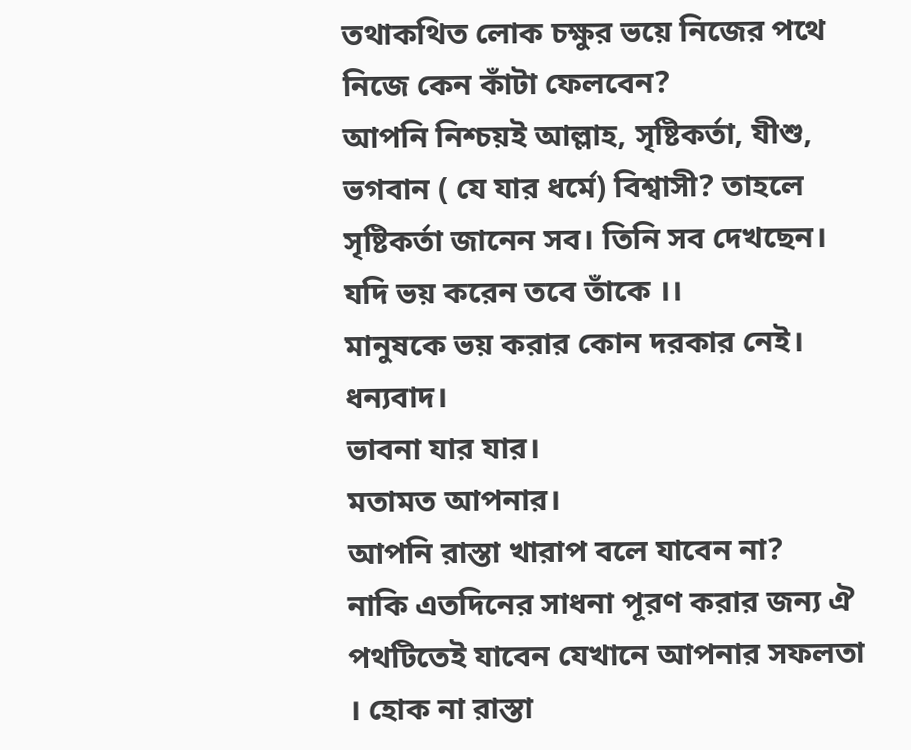তথাকথিত লোক চক্ষুর ভয়ে নিজের পথে নিজে কেন কাঁটা ফেলবেন?
আপনি নিশ্চয়ই আল্লাহ, সৃষ্টিকর্তা, যীশু, ভগবান ( যে যার ধর্মে) বিশ্বাসী? তাহলে সৃষ্টিকর্তা জানেন সব। তিনি সব দেখছেন। যদি ভয় করেন তবে তাঁকে ।।
মানুষকে ভয় করার কোন দরকার নেই।
ধন্যবাদ।
ভাবনা যার যার।
মতামত আপনার।
আপনি রাস্তা খারাপ বলে যাবেন না?
নাকি এতদিনের সাধনা পূরণ করার জন্য ঐ পথটিতেই যাবেন যেখানে আপনার সফলতা । হোক না রাস্তা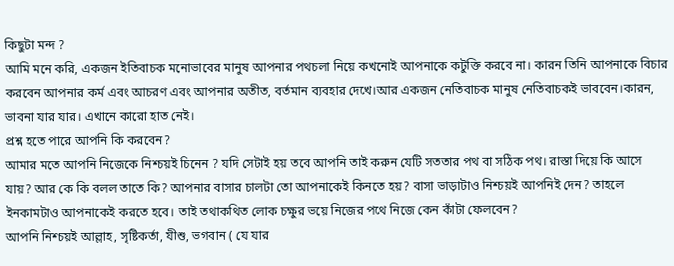কিছুটা মন্দ ?
আমি মনে করি, একজন ইতিবাচক মনোভাবের মানুষ আপনার পথচলা নিয়ে কখনোই আপনাকে কটুক্তি করবে না। কারন তিনি আপনাকে বিচার করবেন আপনার কর্ম এবং আচরণ এবং আপনার অতীত, বর্তমান ব্যবহার দেখে।আর একজন নেতিবাচক মানুষ নেতিবাচকই ভাববেন।কারন, ভাবনা যার যার। এখানে কারো হাত নেই।
প্রশ্ন হতে পারে আপনি কি করবেন?
আমার মতে আপনি নিজেকে নিশ্চয়ই চিনেন ? যদি সেটাই হয় তবে আপনি তাই করুন যেটি সততার পথ বা সঠিক পথ। রাস্তা দিয়ে কি আসে যায়? আর কে কি বলল তাতে কি? আপনার বাসার চালটা তো আপনাকেই কিনতে হয়? বাসা ভাড়াটাও নিশ্চয়ই আপনিই দেন? তাহলে ইনকামটাও আপনাকেই করতে হবে। তাই তথাকথিত লোক চক্ষুর ভয়ে নিজের পথে নিজে কেন কাঁটা ফেলবেন?
আপনি নিশ্চয়ই আল্লাহ, সৃষ্টিকর্তা, যীশু, ভগবান ( যে যার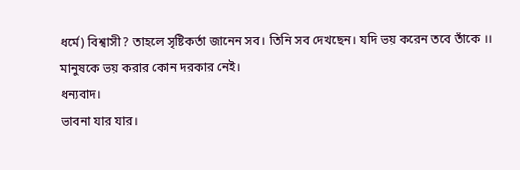ধর্মে) বিশ্বাসী? তাহলে সৃষ্টিকর্তা জানেন সব। তিনি সব দেখছেন। যদি ভয় করেন তবে তাঁকে ।।
মানুষকে ভয় করার কোন দরকার নেই।
ধন্যবাদ।
ভাবনা যার যার।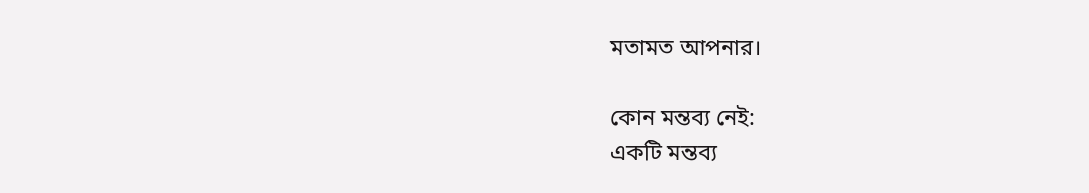মতামত আপনার।

কোন মন্তব্য নেই:
একটি মন্তব্য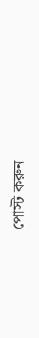পোস্ট করুন